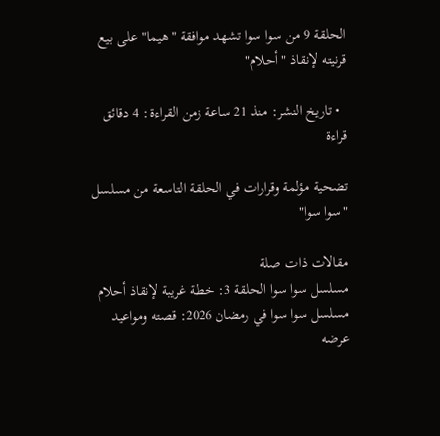الحلقة 9 من سوا سوا تشهد موافقة "هيما" على بيع قرنيته لإنقاذ "أحلام"

  • تاريخ النشر: منذ 21 ساعة زمن القراءة: 4 دقائق قراءة

تضحية مؤلمة وقرارات في الحلقة التاسعة من مسلسل "سوا سوا"

مقالات ذات صلة
مسلسل سوا سوا الحلقة 3: خطة غريبة لإنقاذ أحلام
مسلسل سوا سوا في رمضان 2026: قصته ومواعيد عرضه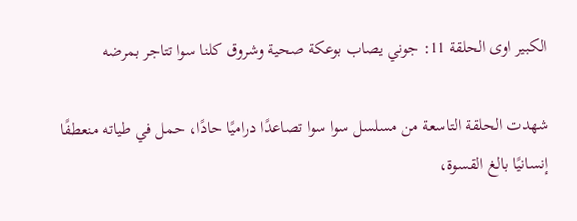الكبير اوى الحلقة 11: جوني يصاب بوعكة صحية وشروق كلنا سوا تتاجر بمرضه

شهدت الحلقة التاسعة من مسلسل سوا سوا تصاعدًا دراميًا حادًا، حمل في طياته منعطفًا إنسانيًا بالغ القسوة،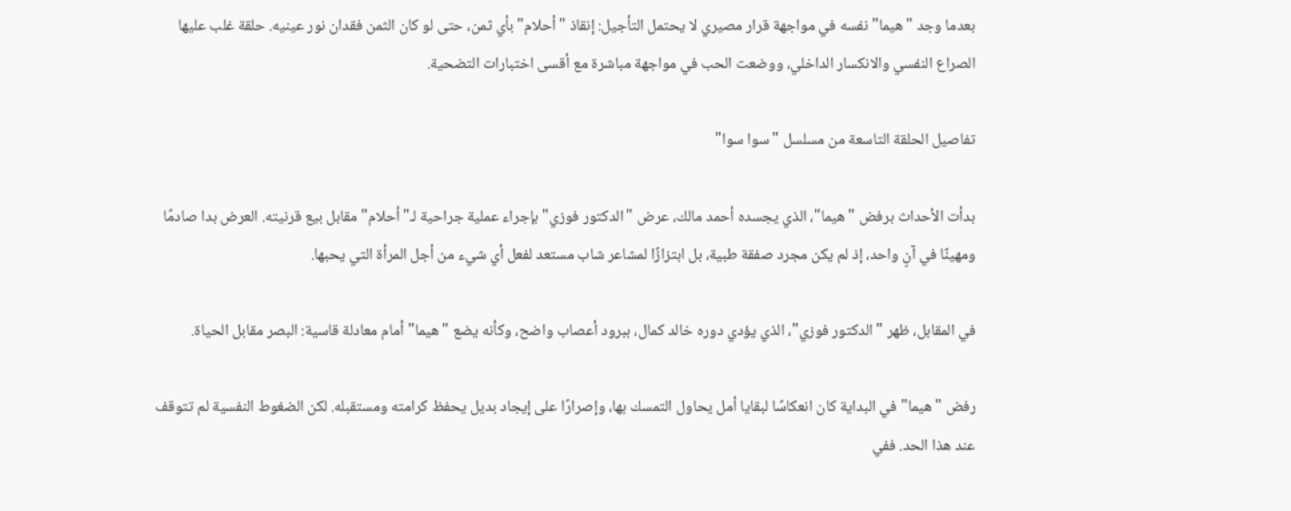بعدما وجد "هيما" نفسه في مواجهة قرار مصيري لا يحتمل التأجيل: إنقاذ "أحلام" بأي ثمن، حتى لو كان الثمن فقدان نور عينيه. حلقة غلب عليها الصراع النفسي والانكسار الداخلي، ووضعت الحب في مواجهة مباشرة مع أقسى اختبارات التضحية.

تفاصيل الحلقة التاسعة من مسلسل "سوا سوا"

بدأت الأحداث برفض "هيما"، الذي يجسده أحمد مالك، عرض "الدكتور فوزي" بإجراء عملية جراحية لـ"أحلام" مقابل بيع قرنيته. العرض بدا صادمًا ومهينًا في آنٍ واحد، إذ لم يكن مجرد صفقة طبية، بل ابتزازًا لمشاعر شاب مستعد لفعل أي شيء من أجل المرأة التي يحبها.

في المقابل، ظهر "الدكتور فوزي"، الذي يؤدي دوره خالد كمال، ببرود أعصاب واضح، وكأنه يضع "هيما" أمام معادلة قاسية: البصر مقابل الحياة.

رفض "هيما" في البداية كان انعكاسًا لبقايا أمل يحاول التمسك بها، وإصرارًا على إيجاد بديل يحفظ كرامته ومستقبله. لكن الضغوط النفسية لم تتوقف عند هذا الحد. ففي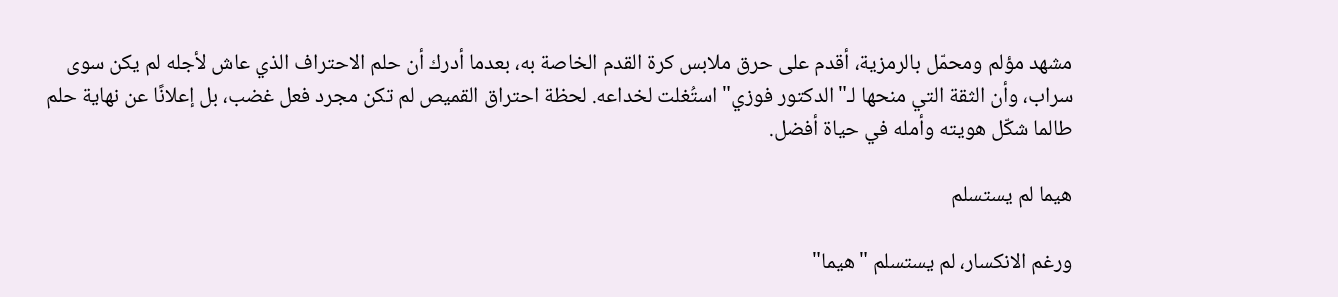مشهد مؤلم ومحمّل بالرمزية، أقدم على حرق ملابس كرة القدم الخاصة به، بعدما أدرك أن حلم الاحتراف الذي عاش لأجله لم يكن سوى سراب، وأن الثقة التي منحها لـ"الدكتور فوزي" استُغلت لخداعه. لحظة احتراق القميص لم تكن مجرد فعل غضب، بل إعلانًا عن نهاية حلم طالما شكّل هويته وأمله في حياة أفضل.

هيما لم يستسلم

ورغم الانكسار، لم يستسلم "هيما"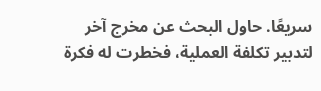سريعًا. حاول البحث عن مخرج آخر لتدبير تكلفة العملية، فخطرت له فكرة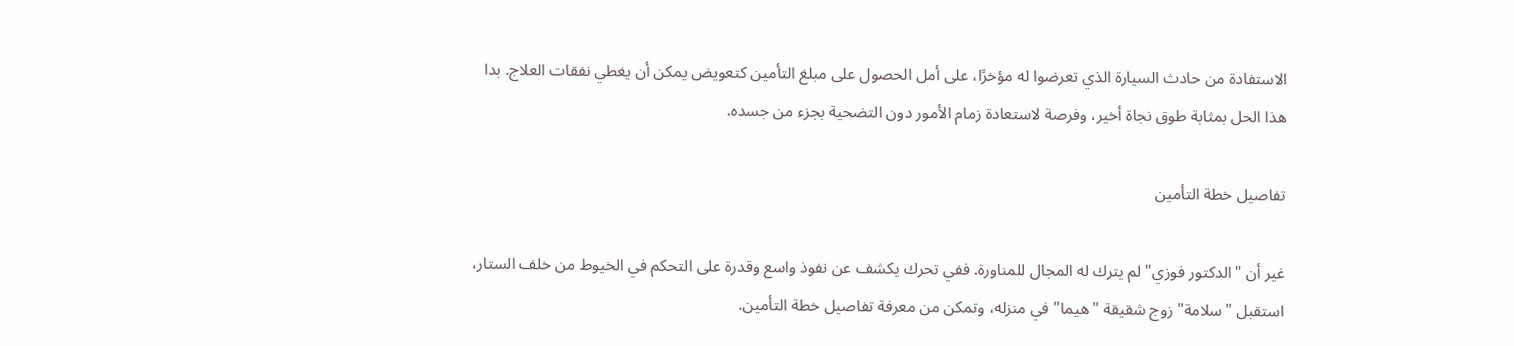الاستفادة من حادث السيارة الذي تعرضوا له مؤخرًا، على أمل الحصول على مبلغ التأمين كتعويض يمكن أن يغطي نفقات العلاج. بدا هذا الحل بمثابة طوق نجاة أخير، وفرصة لاستعادة زمام الأمور دون التضحية بجزء من جسده.

تفاصيل خطة التأمين

غير أن "الدكتور فوزي" لم يترك له المجال للمناورة. ففي تحرك يكشف عن نفوذ واسع وقدرة على التحكم في الخيوط من خلف الستار، استقبل "سلامة" زوج شقيقة "هيما" في منزله، وتمكن من معرفة تفاصيل خطة التأمين.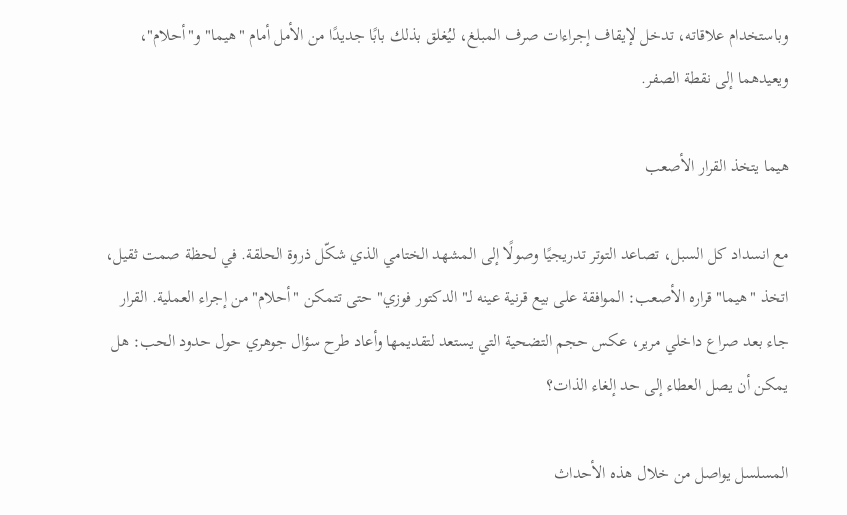وباستخدام علاقاته، تدخل لإيقاف إجراءات صرف المبلغ، ليُغلق بذلك بابًا جديدًا من الأمل أمام "هيما" و"أحلام"، ويعيدهما إلى نقطة الصفر.

هيما يتخذ القرار الأصعب

مع انسداد كل السبل، تصاعد التوتر تدريجيًا وصولًا إلى المشهد الختامي الذي شكّل ذروة الحلقة. في لحظة صمت ثقيل، اتخذ "هيما" قراره الأصعب: الموافقة على بيع قرنية عينه لـ"الدكتور فوزي" حتى تتمكن "أحلام" من إجراء العملية. القرار جاء بعد صراع داخلي مرير، عكس حجم التضحية التي يستعد لتقديمها وأعاد طرح سؤال جوهري حول حدود الحب: هل يمكن أن يصل العطاء إلى حد إلغاء الذات؟

المسلسل يواصل من خلال هذه الأحداث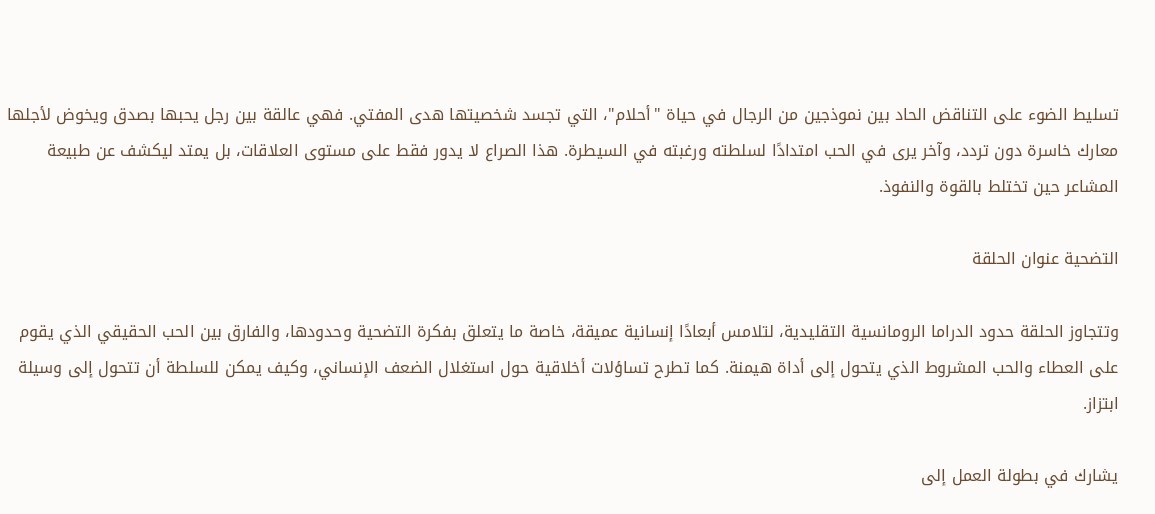تسليط الضوء على التناقض الحاد بين نموذجين من الرجال في حياة "أحلام"، التي تجسد شخصيتها هدى المفتي. فهي عالقة بين رجل يحبها بصدق ويخوض لأجلها معارك خاسرة دون تردد، وآخر يرى في الحب امتدادًا لسلطته ورغبته في السيطرة. هذا الصراع لا يدور فقط على مستوى العلاقات، بل يمتد ليكشف عن طبيعة المشاعر حين تختلط بالقوة والنفوذ.

التضحية عنوان الحلقة

وتتجاوز الحلقة حدود الدراما الرومانسية التقليدية، لتلامس أبعادًا إنسانية عميقة، خاصة ما يتعلق بفكرة التضحية وحدودها، والفارق بين الحب الحقيقي الذي يقوم على العطاء والحب المشروط الذي يتحول إلى أداة هيمنة. كما تطرح تساؤلات أخلاقية حول استغلال الضعف الإنساني، وكيف يمكن للسلطة أن تتحول إلى وسيلة ابتزاز.

يشارك في بطولة العمل إلى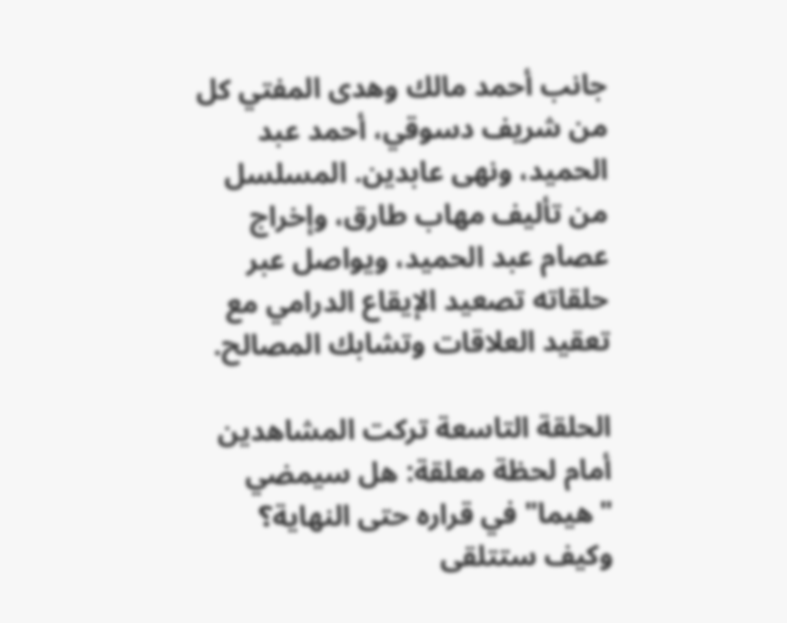جانب أحمد مالك وهدى المفتي كل من شريف دسوقي، أحمد عبد الحميد، ونهى عابدين. المسلسل من تأليف مهاب طارق، وإخراج عصام عبد الحميد، ويواصل عبر حلقاته تصعيد الإيقاع الدرامي مع تعقيد العلاقات وتشابك المصالح.

الحلقة التاسعة تركت المشاهدين أمام لحظة معلقة: هل سيمضي "هيما" في قراره حتى النهاية؟ وكيف ستتلقى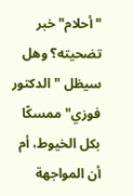"أحلام" خبر تضحيته؟ وهل سيظل "الدكتور فوزي" ممسكًا بكل الخيوط، أم أن المواجهة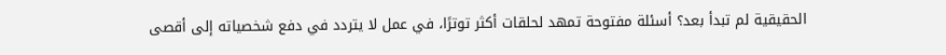الحقيقية لم تبدأ بعد؟ أسئلة مفتوحة تمهد لحلقات أكثر توترًا، في عمل لا يتردد في دفع شخصياته إلى أقصى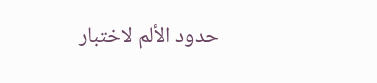حدود الألم لاختبار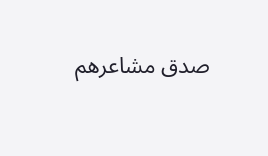صدق مشاعرهم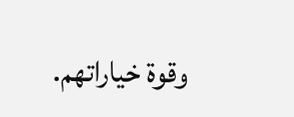وقوة خياراتهم.